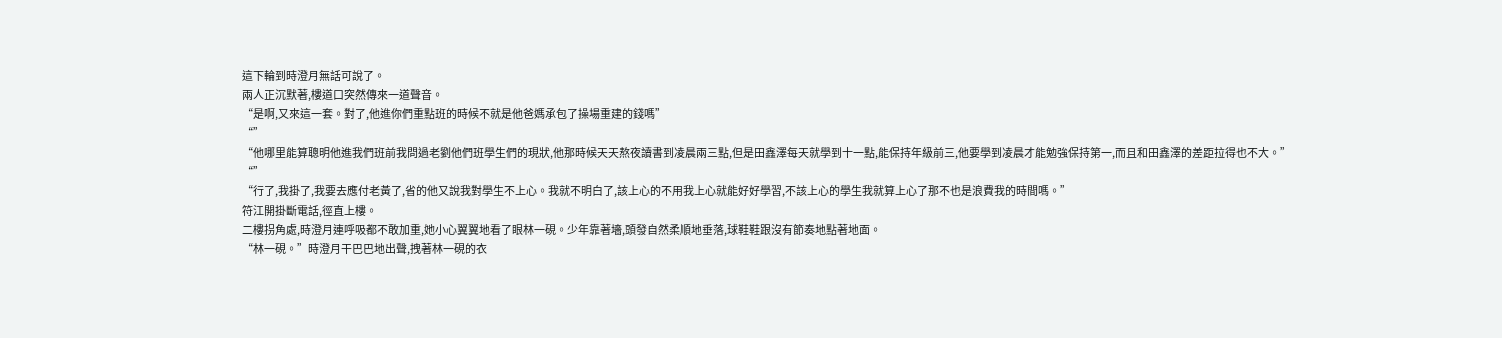這下輪到時澄月無話可說了。
兩人正沉默著,樓道口突然傳來一道聲音。
“是啊,又來這一套。對了,他進你們重點班的時候不就是他爸媽承包了操場重建的錢嗎”
“”
“他哪里能算聰明他進我們班前我問過老劉他們班學生們的現狀,他那時候天天熬夜讀書到凌晨兩三點,但是田鑫澤每天就學到十一點,能保持年級前三,他要學到凌晨才能勉強保持第一,而且和田鑫澤的差距拉得也不大。”
“”
“行了,我掛了,我要去應付老黃了,省的他又說我對學生不上心。我就不明白了,該上心的不用我上心就能好好學習,不該上心的學生我就算上心了那不也是浪費我的時間嗎。”
符江開掛斷電話,徑直上樓。
二樓拐角處,時澄月連呼吸都不敢加重,她小心翼翼地看了眼林一硯。少年靠著墻,頭發自然柔順地垂落,球鞋鞋跟沒有節奏地點著地面。
“林一硯。”時澄月干巴巴地出聲,拽著林一硯的衣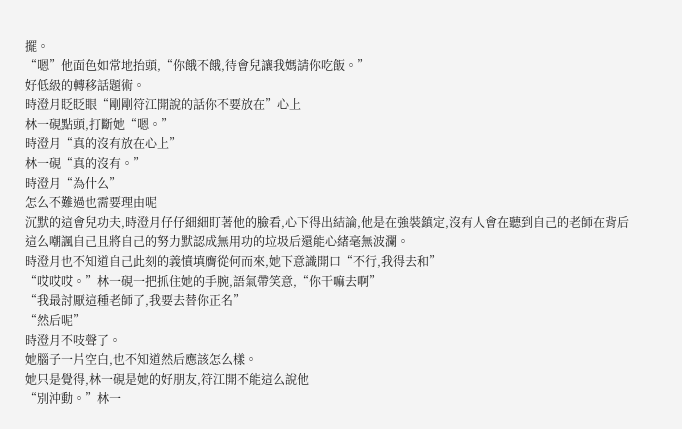擺。
“嗯”他面色如常地抬頭,“你餓不餓,待會兒讓我媽請你吃飯。”
好低級的轉移話題術。
時澄月眨眨眼“剛剛符江開說的話你不要放在”心上
林一硯點頭,打斷她“嗯。”
時澄月“真的沒有放在心上”
林一硯“真的沒有。”
時澄月“為什么”
怎么不難過也需要理由呢
沉默的這會兒功夫,時澄月仔仔細細盯著他的臉看,心下得出結論,他是在強裝鎮定,沒有人會在聽到自己的老師在背后這么嘲諷自己且將自己的努力默認成無用功的垃圾后還能心緒毫無波瀾。
時澄月也不知道自己此刻的義憤填膺從何而來,她下意識開口“不行,我得去和”
“哎哎哎。”林一硯一把抓住她的手腕,語氣帶笑意,“你干嘛去啊”
“我最討厭這種老師了,我要去替你正名”
“然后呢”
時澄月不吱聲了。
她腦子一片空白,也不知道然后應該怎么樣。
她只是覺得,林一硯是她的好朋友,符江開不能這么說他
“別沖動。”林一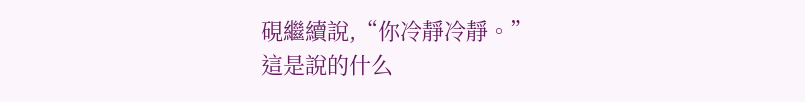硯繼續說,“你冷靜冷靜。”
這是說的什么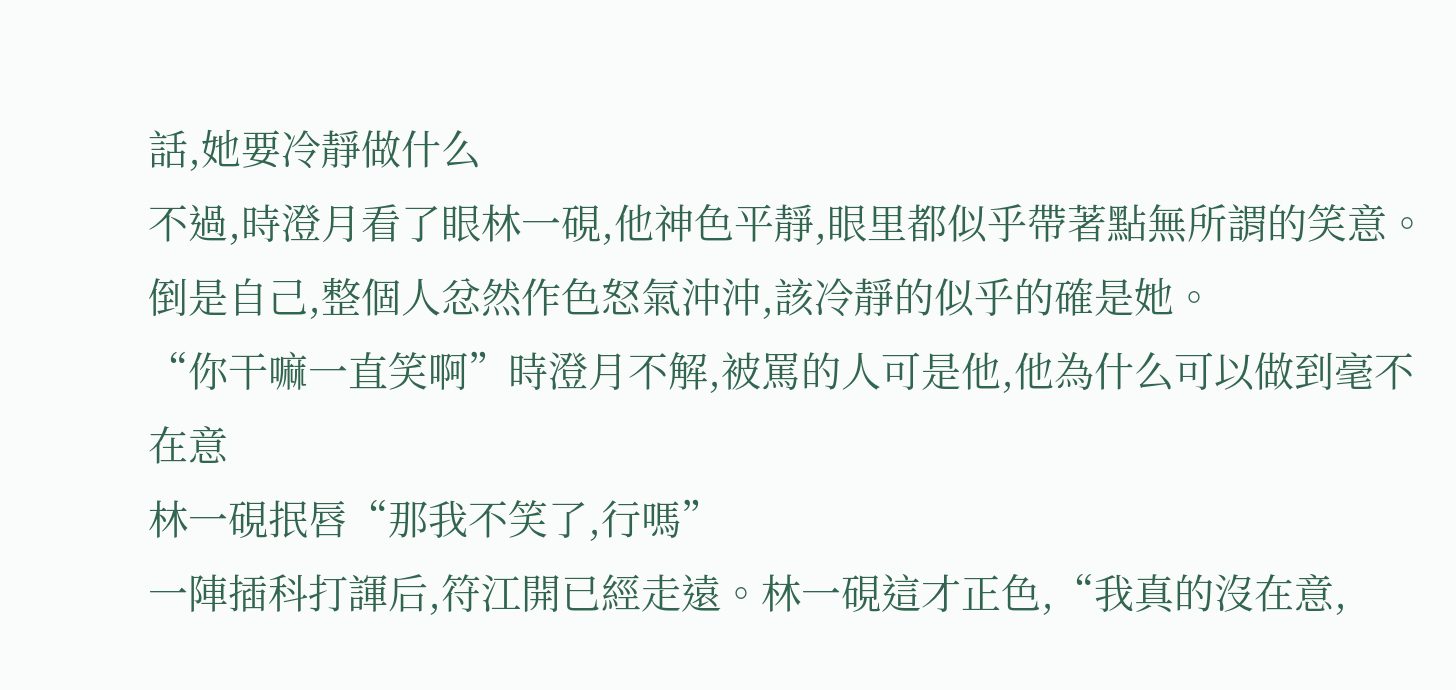話,她要冷靜做什么
不過,時澄月看了眼林一硯,他神色平靜,眼里都似乎帶著點無所謂的笑意。倒是自己,整個人忿然作色怒氣沖沖,該冷靜的似乎的確是她。
“你干嘛一直笑啊”時澄月不解,被罵的人可是他,他為什么可以做到毫不在意
林一硯抿唇“那我不笑了,行嗎”
一陣插科打諢后,符江開已經走遠。林一硯這才正色,“我真的沒在意,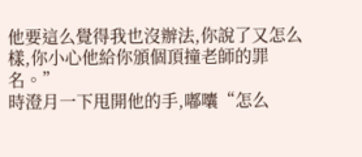他要這么覺得我也沒辦法,你說了又怎么樣,你小心他給你頒個頂撞老師的罪名。”
時澄月一下甩開他的手,嘟囔“怎么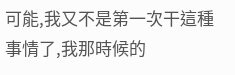可能,我又不是第一次干這種事情了,我那時候的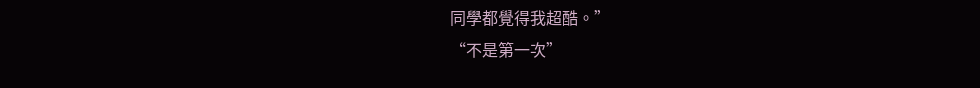同學都覺得我超酷。”
“不是第一次”